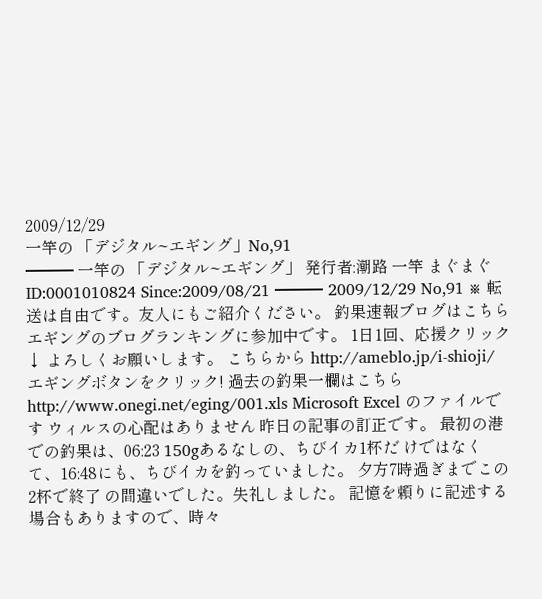2009/12/29
一竿の 「デジタル~エギング」No,91
━━━ 一竿の 「デジタル~エギング」 発行者:潮路 一竿 まぐまぐID:0001010824 Since:2009/08/21 ━━━ 2009/12/29 No,91 ※ 転送は自由です。友人にもご紹介ください。 釣果速報ブログはこちら エギングのブログランキングに参加中です。 1日1回、応援クリック ↓ よろしくお願いします。 こちらから http://ameblo.jp/i-shioji/ エギングボタンをクリック! 過去の釣果一欄はこちら http://www.onegi.net/eging/001.xls Microsoft Excel のファイルです ウィルスの心配はありません 昨日の記事の訂正です。 最初の港での釣果は、06:23 150gあるなしの、ちびイカ1杯だ けではなくて、16:48にも、ちびイカを釣っていました。 夕方7時過ぎまでこの2杯で終了 の間違いでした。失礼しました。 記憶を頼りに記述する場合もありますので、時々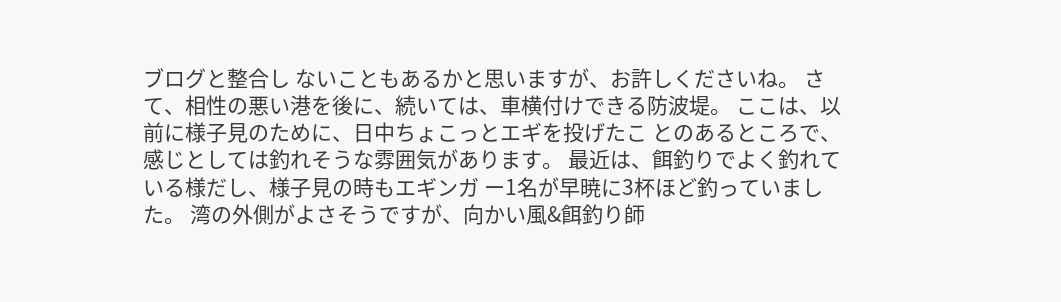ブログと整合し ないこともあるかと思いますが、お許しくださいね。 さて、相性の悪い港を後に、続いては、車横付けできる防波堤。 ここは、以前に様子見のために、日中ちょこっとエギを投げたこ とのあるところで、感じとしては釣れそうな雰囲気があります。 最近は、餌釣りでよく釣れている様だし、様子見の時もエギンガ ー1名が早暁に3杯ほど釣っていました。 湾の外側がよさそうですが、向かい風&餌釣り師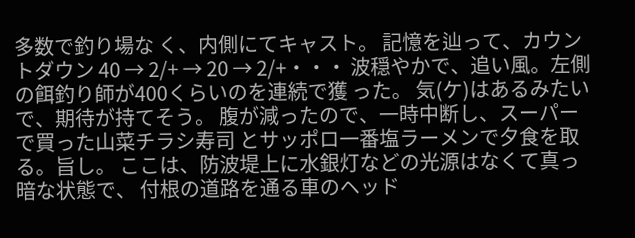多数で釣り場な く、内側にてキャスト。 記憶を辿って、カウントダウン 40 → 2/+ → 20 → 2/+・・・ 波穏やかで、追い風。左側の餌釣り師が400くらいのを連続で獲 った。 気(ケ)はあるみたいで、期待が持てそう。 腹が減ったので、一時中断し、スーパーで買った山菜チラシ寿司 とサッポロ一番塩ラーメンで夕食を取る。旨し。 ここは、防波堤上に水銀灯などの光源はなくて真っ暗な状態で、 付根の道路を通る車のヘッド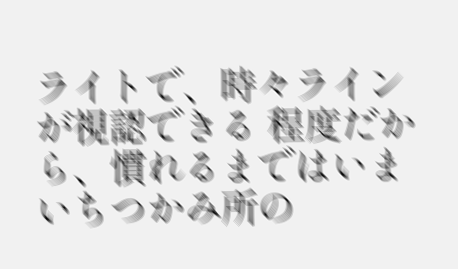ライトで、時々ラインが視認できる 程度だから、慣れるまではいまいちつかみ所の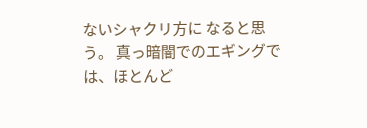ないシャクリ方に なると思う。 真っ暗闇でのエギングでは、ほとんど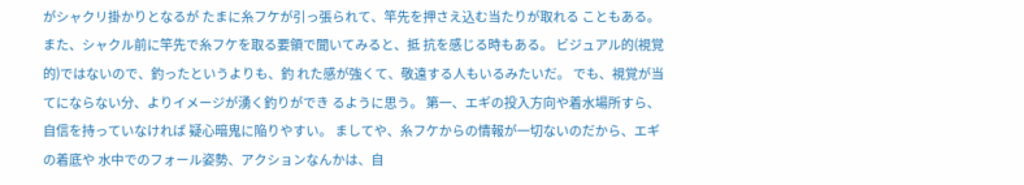がシャクリ掛かりとなるが たまに糸フケが引っ張られて、竿先を押さえ込む当たりが取れる こともある。 また、シャクル前に竿先で糸フケを取る要領で聞いてみると、抵 抗を感じる時もある。 ビジュアル的(視覚的)ではないので、釣ったというよりも、釣 れた感が強くて、敬遠する人もいるみたいだ。 でも、視覚が当てにならない分、よりイメージが湧く釣りができ るように思う。 第一、エギの投入方向や着水場所すら、自信を持っていなければ 疑心暗鬼に陥りやすい。 ましてや、糸フケからの情報が一切ないのだから、エギの着底や 水中でのフォール姿勢、アクションなんかは、自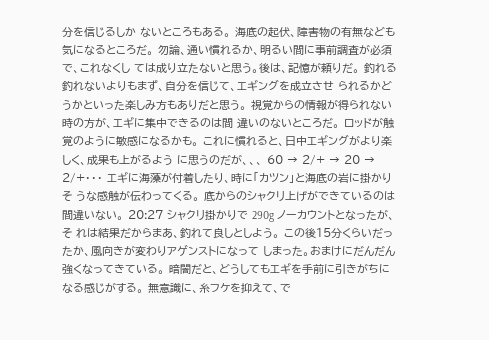分を信じるしか ないところもある。 海底の起伏、障害物の有無なども気になるところだ。 勿論、通い慣れるか、明るい間に事前調査が必須で、これなくし ては成り立たないと思う。後は、記憶が頼りだ。 釣れる釣れないよりもまず、自分を信じて、エギングを成立させ られるかどうかといった楽しみ方もありだと思う。 視覚からの情報が得られない時の方が、エギに集中できるのは間 違いのないところだ。 ロッドが触覚のように敏感になるかも。 これに慣れると、日中エギングがより楽しく、成果も上がるよう に思うのだが、、、 60 → 2/+ → 20 → 2/+・・・ エギに海藻が付着したり、時に「カツン」と海底の岩に掛かりそ うな感触が伝わってくる。 底からのシャクリ上げができているのは間違いない。 20:27 シャクリ掛かりで 290g ノーカウントとなったが、そ れは結果だからまあ、釣れて良しとしよう。 この後15分くらいだったか、風向きが変わりアゲンストになって しまった。おまけにだんだん強くなってきている。 暗闇だと、どうしてもエギを手前に引きがちになる感じがする。 無意識に、糸フケを抑えて、で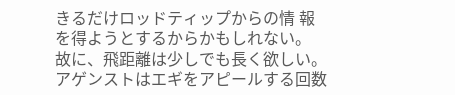きるだけロッドティップからの情 報を得ようとするからかもしれない。 故に、飛距離は少しでも長く欲しい。 アゲンストはエギをアピールする回数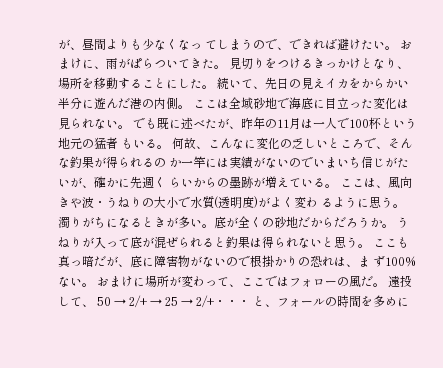が、昼間よりも少なくなっ てしまうので、できれば避けたい。 おまけに、雨がぱらついてきた。 見切りをつけるきっかけとなり、場所を移動することにした。 続いて、先日の見えイカをからかい半分に遊んだ港の内側。 ここは全域砂地で海底に目立った変化は見られない。 でも既に述べたが、昨年の11月は一人で100杯という地元の猛者 もいる。 何故、こんなに変化の乏しいところで、そんな釣果が得られるの か一竿には実績がないのでいまいち信じがたいが、確かに先週く らいからの墨跡が増えている。 ここは、風向きや波・うねりの大小で水質(透明度)がよく変わ るように思う。 濁りがちになるときが多い。底が全くの砂地だからだろうか。 うねりが入って底が混ぜられると釣果は得られないと思う。 ここも真っ暗だが、底に障害物がないので根掛かりの恐れは、ま ず100%ない。 おまけに場所が変わって、ここではフォローの風だ。 遠投して、 50 → 2/+ → 25 → 2/+・・・ と、フォールの時間を多めに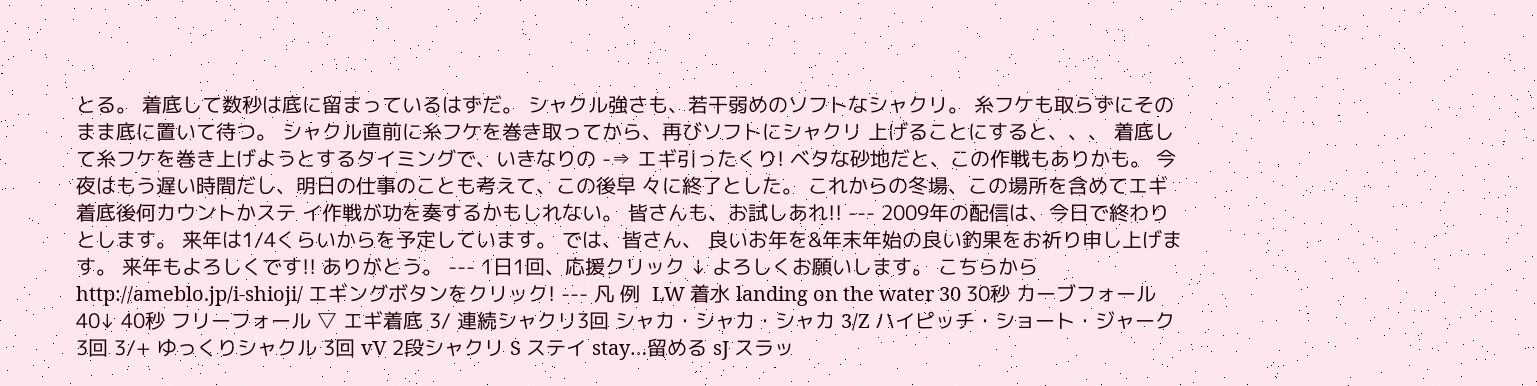とる。 着底して数秒は底に留まっているはずだ。 シャクル強さも、若干弱めのソフトなシャクリ。 糸フケも取らずにそのまま底に置いて待つ。 シャクル直前に糸フケを巻き取ってから、再びソフトにシャクリ 上げることにすると、、、 着底して糸フケを巻き上げようとするタイミングで、いきなりの -⇒ エギ引ったくり! ベタな砂地だと、この作戦もありかも。 今夜はもう遅い時間だし、明日の仕事のことも考えて、この後早 々に終了とした。 これからの冬場、この場所を含めてエギ着底後何カウントかステ イ作戦が功を奏するかもしれない。 皆さんも、お試しあれ!! --- 2009年の配信は、今日で終わりとします。 来年は1/4くらいからを予定しています。 では、皆さん、 良いお年を&年末年始の良い釣果をお祈り申し上げます。 来年もよろしくです!! ありがとう。 --- 1日1回、応援クリック ↓ よろしくお願いします。 こちらから http://ameblo.jp/i-shioji/ エギングボタンをクリック! --- 凡 例  LW 着水 landing on the water 30 30秒 カーブフォール 40↓ 40秒 フリーフォール ▽ エギ着底 3/ 連続シャクリ3回 シャカ・シャカ・シャカ 3/Z ハイピッチ・ショート・ジャーク 3回 3/+ ゆっくりシャクル 3回 vV 2段シャクリ S ステイ stay…留める sJ スラッ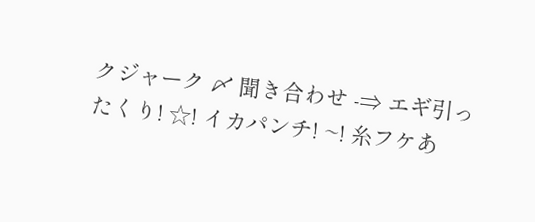クジャーク 〆 聞き合わせ -⇒ エギ引ったくり! ☆! イカパンチ! ~! 糸フケあ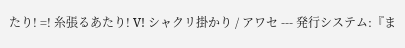たり! =! 糸張るあたり! V! シャクリ掛かり / アワセ --- 発行システム:『ま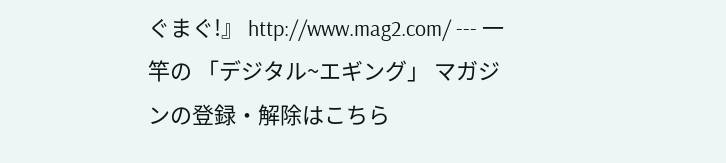ぐまぐ!』 http://www.mag2.com/ --- 一竿の 「デジタル~エギング」 マガジンの登録・解除はこちら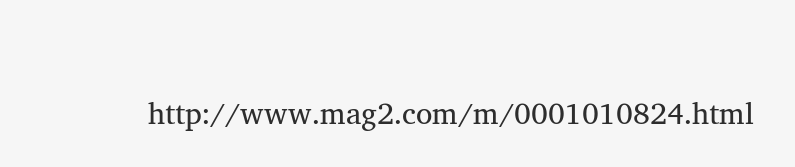http://www.mag2.com/m/0001010824.html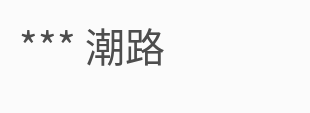*** 潮路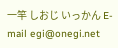一竿 しおじ いっかん E-mail egi@onegi.net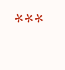***